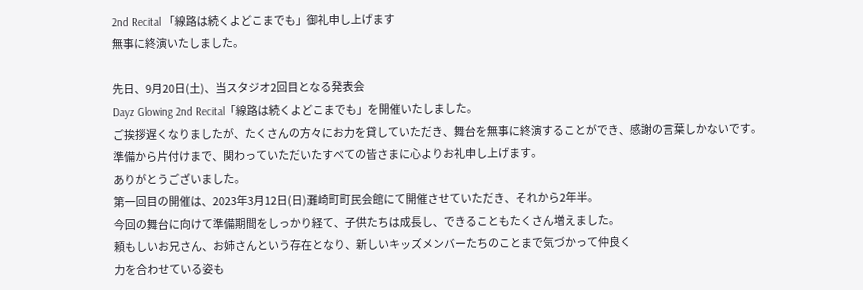2nd Recital 「線路は続くよどこまでも」御礼申し上げます
無事に終演いたしました。

先日、9月20日(土)、当スタジオ2回目となる発表会
Dayz Glowing 2nd Recital「線路は続くよどこまでも」を開催いたしました。
ご挨拶遅くなりましたが、たくさんの方々にお力を貸していただき、舞台を無事に終演することができ、感謝の言葉しかないです。
準備から片付けまで、関わっていただいたすべての皆さまに心よりお礼申し上げます。
ありがとうございました。
第一回目の開催は、2023年3月12日(日)灘崎町町民会館にて開催させていただき、それから2年半。
今回の舞台に向けて準備期間をしっかり経て、子供たちは成長し、できることもたくさん増えました。
頼もしいお兄さん、お姉さんという存在となり、新しいキッズメンバーたちのことまで気づかって仲良く
力を合わせている姿も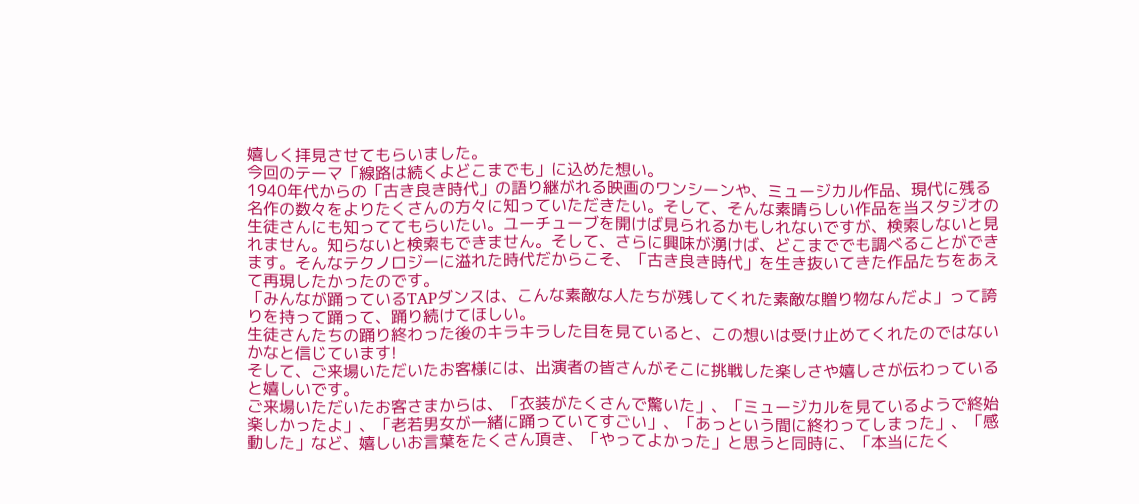嬉しく拝見させてもらいました。
今回のテーマ「線路は続くよどこまでも」に込めた想い。
1940年代からの「古き良き時代」の語り継がれる映画のワンシーンや、ミュージカル作品、現代に残る名作の数々をよりたくさんの方々に知っていただきたい。そして、そんな素晴らしい作品を当スタジオの生徒さんにも知っててもらいたい。ユーチューブを開けば見られるかもしれないですが、検索しないと見れません。知らないと検索もできません。そして、さらに興味が湧けば、どこまででも調べることができます。そんなテクノロジーに溢れた時代だからこそ、「古き良き時代」を生き抜いてきた作品たちをあえて再現したかったのです。
「みんなが踊っているTAPダンスは、こんな素敵な人たちが残してくれた素敵な贈り物なんだよ」って誇りを持って踊って、踊り続けてほしい。
生徒さんたちの踊り終わった後のキラキラした目を見ていると、この想いは受け止めてくれたのではないかなと信じています!
そして、ご来場いただいたお客様には、出演者の皆さんがそこに挑戦した楽しさや嬉しさが伝わっていると嬉しいです。
ご来場いただいたお客さまからは、「衣装がたくさんで驚いた」、「ミュージカルを見ているようで終始楽しかったよ」、「老若男女が一緒に踊っていてすごい」、「あっという間に終わってしまった」、「感動した」など、嬉しいお言葉をたくさん頂き、「やってよかった」と思うと同時に、「本当にたく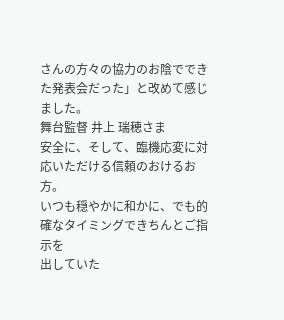さんの方々の協力のお陰でできた発表会だった」と改めて感じました。
舞台監督 井上 瑞穂さま
安全に、そして、臨機応変に対応いただける信頼のおけるお方。
いつも穏やかに和かに、でも的確なタイミングできちんとご指示を
出していた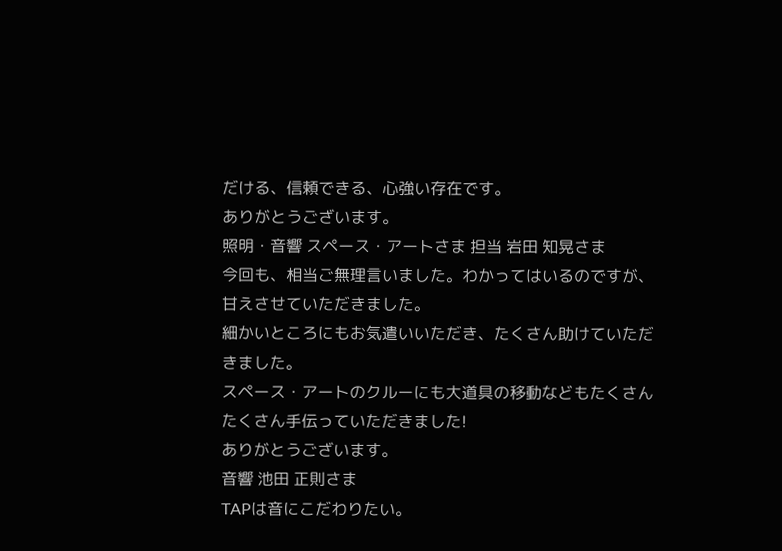だける、信頼できる、心強い存在です。
ありがとうございます。
照明・音響 スペース・アートさま 担当 岩田 知晃さま
今回も、相当ご無理言いました。わかってはいるのですが、甘えさせていただきました。
細かいところにもお気遣いいただき、たくさん助けていただきました。
スペース・アートのクルーにも大道具の移動などもたくさんたくさん手伝っていただきました!
ありがとうございます。
音響 池田 正則さま
TAPは音にこだわりたい。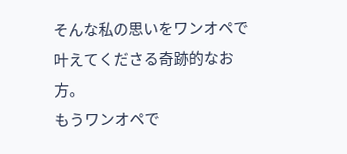そんな私の思いをワンオペで叶えてくださる奇跡的なお方。
もうワンオペで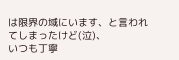は限界の域にいます、と言われてしまったけど(泣)、
いつも丁寧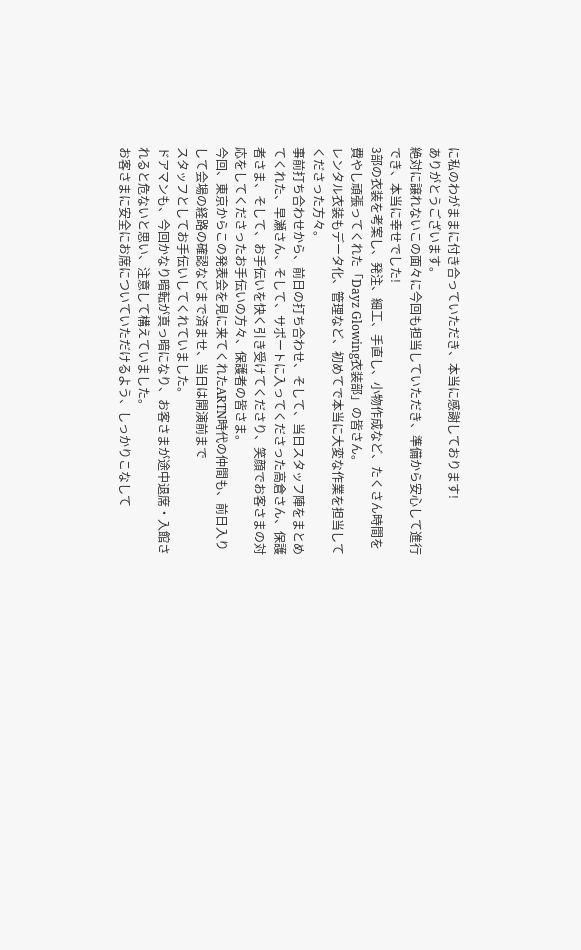に私のわがままに付き合っていただき、本当に感謝しております!
ありがとうございます。
絶対に譲れないこの面々に今回も担当していただき、準備から安心して進行でき、本当に幸せでした!
3部の衣装を考案し、発注、細工、手直し、小物作成など、たくさん時間を費やし頑張ってくれた「Dayz Glowing衣装部」の皆さん。
レンタル衣装もデータ化、管理など、初めてで本当に大変な作業を担当してくださった方々。
事前打ち合わせから、前日の打ち合わせ、そして、当日スタッフ陣をまとめてくれた、早瀬さん、そして、サポートに入ってくださった高倉さん、保護者さま、そして、お手伝いを快く引き受けてくださり、笑顔でお客さまの対応をしてくださったお手伝いの方々、保護者の皆さま。
今回、東京からこの発表会を見に来てくれたARTN時代の仲間も、前日入りして会場の経路の確認などまで済ませ、当日は開演前まで
スタッフとしてお手伝いしてくれていました。
ドアマンも、今回かなり暗転が真っ暗になり、お客さまが途中退席・入館されると危ないと思い、注意して構えていました。
お客さまに安全にお席についていただけるよう、しっかりこなして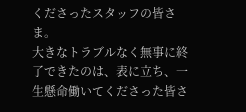くださったスタッフの皆さま。
大きなトラブルなく無事に終了できたのは、表に立ち、一生懸命働いてくださった皆さ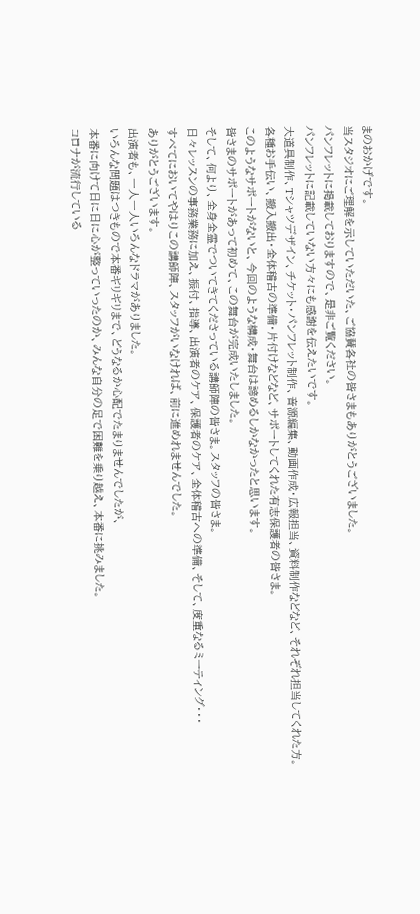まのおかげです。
当スタジオにご理解を示していただいた、ご協賛各社の皆さまもありがとうございました。
パンフレットに掲載しておりますので、是非ご覧ください。
パンフレットに記載していない方々にも感謝を伝えたいです。
大道具制作、Tシャツデザイン、チケット・パンフレット制作、音源編集、動画作成・広報担当、資料制作などなど、それぞれ担当してくれた方。
各種お手伝い、搬入搬出・全体稽古の準備・片付けなどなど、サポートしてくれた有志保護者の皆さま。
このようなサポートがないと、今回のような構成・舞台は諦めるしかなかったと思います。
皆さまのサポートがあって初めて、この舞台が完成いたしました。
そして、何より、全身全霊でついてきてくださっている講師陣の皆さま。スタッフの皆さま。
日々レッスンの事務業務に加え、振付、指導、出演者のケア、保護者のケア、全体稽古への準備、そして、度重なるミーティング・・・
すべてにおいてやはりこの講師陣、スタッフがいなければ、前に進めれませんでした。
ありがとうございます。
出演者も、一人一人いろんなドラマがありました。
いろんな問題はつきもので本番ギリギリまで、どうなるか心配でたまりませんでしたが、
本番に向けて日に日に心が整っていったのか、みんな自分の足で困難を乗り越え、本番に挑みました。
コロナが流行している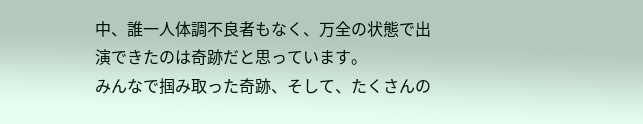中、誰一人体調不良者もなく、万全の状態で出演できたのは奇跡だと思っています。
みんなで掴み取った奇跡、そして、たくさんの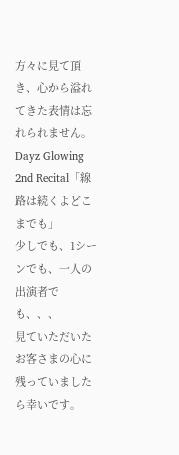方々に見て頂き、心から溢れてきた表情は忘れられません。
Dayz Glowing 2nd Recital「線路は続くよどこまでも」
少しでも、1シーンでも、一人の出演者でも、、、
見ていただいたお客さまの心に残っていましたら幸いです。